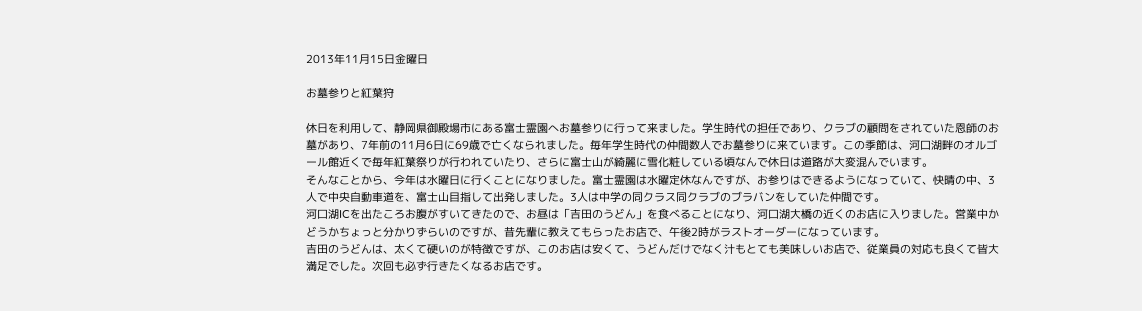2013年11月15日金曜日

お墓参りと紅葉狩

休日を利用して、静岡県御殿場市にある富士霊園へお墓参りに行って来ました。学生時代の担任であり、クラブの顧問をされていた恩師のお墓があり、7年前の11月6日に69歳で亡くなられました。毎年学生時代の仲間数人でお墓参りに来ています。この季節は、河口湖畔のオルゴール館近くで毎年紅葉祭りが行われていたり、さらに富士山が綺麗に雪化粧している頃なんで休日は道路が大変混んでいます。
そんなことから、今年は水曜日に行くことになりました。富士霊園は水曜定休なんですが、お参りはできるようになっていて、快晴の中、3人で中央自動車道を、富士山目指して出発しました。3人は中学の同クラス同クラブのブラバンをしていた仲間です。
河口湖ICを出たころお腹がすいてきたので、お昼は「吉田のうどん」を食べることになり、河口湖大橋の近くのお店に入りました。営業中かどうかちょっと分かりずらいのですが、昔先輩に教えてもらったお店で、午後2時がラストオーダーになっています。
吉田のうどんは、太くて硬いのが特徴ですが、このお店は安くて、うどんだけでなく汁もとても美味しいお店で、従業員の対応も良くて皆大満足でした。次回も必ず行きたくなるお店です。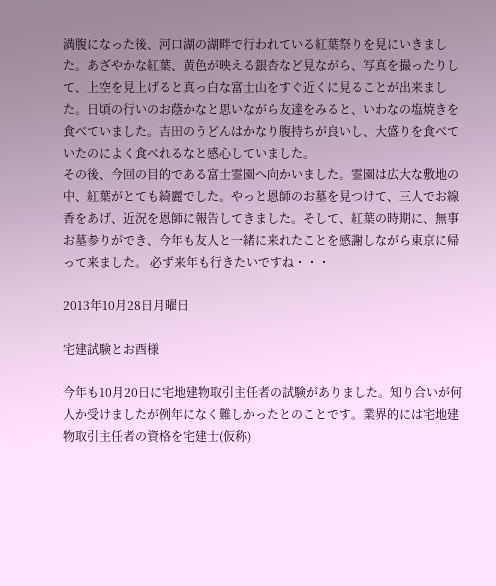満腹になった後、河口湖の湖畔で行われている紅葉祭りを見にいきました。あざやかな紅葉、黄色が映える銀杏など見ながら、写真を撮ったりして、上空を見上げると真っ白な富士山をすぐ近くに見ることが出来ました。日頃の行いのお蔭かなと思いながら友達をみると、いわなの塩焼きを食べていました。吉田のうどんはかなり腹持ちが良いし、大盛りを食べていたのによく食べれるなと感心していました。
その後、今回の目的である富士霊園へ向かいました。霊園は広大な敷地の中、紅葉がとても綺麗でした。やっと恩師のお墓を見つけて、三人でお線香をあげ、近況を恩師に報告してきました。そして、紅葉の時期に、無事お墓参りができ、今年も友人と一緒に来れたことを感謝しながら東京に帰って来ました。 必ず来年も行きたいですね・・・

2013年10月28日月曜日

宅建試験とお酉様

今年も10月20日に宅地建物取引主任者の試験がありました。知り合いが何人か受けましたが例年になく難しかったとのことです。業界的には宅地建物取引主任者の資格を宅建士(仮称)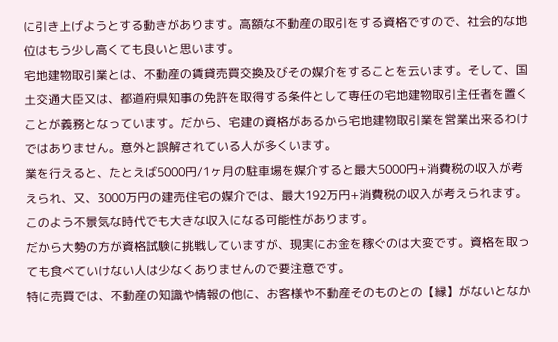に引き上げようとする動きがあります。高額な不動産の取引をする資格ですので、社会的な地位はもう少し高くても良いと思います。
宅地建物取引業とは、不動産の賃貸売買交換及びその媒介をすることを云います。そして、国土交通大臣又は、都道府県知事の免許を取得する条件として専任の宅地建物取引主任者を置くことが義務となっています。だから、宅建の資格があるから宅地建物取引業を営業出来るわけではありません。意外と誤解されている人が多くいます。
業を行えると、たとえば5000円/1ヶ月の駐車場を媒介すると最大5000円+消費税の収入が考えられ、又、3000万円の建売住宅の媒介では、最大192万円+消費税の収入が考えられます。
このよう不景気な時代でも大きな収入になる可能性があります。
だから大勢の方が資格試験に挑戦していますが、現実にお金を稼ぐのは大変です。資格を取っても食べていけない人は少なくありませんので要注意です。
特に売買では、不動産の知識や情報の他に、お客様や不動産そのものとの【縁】がないとなか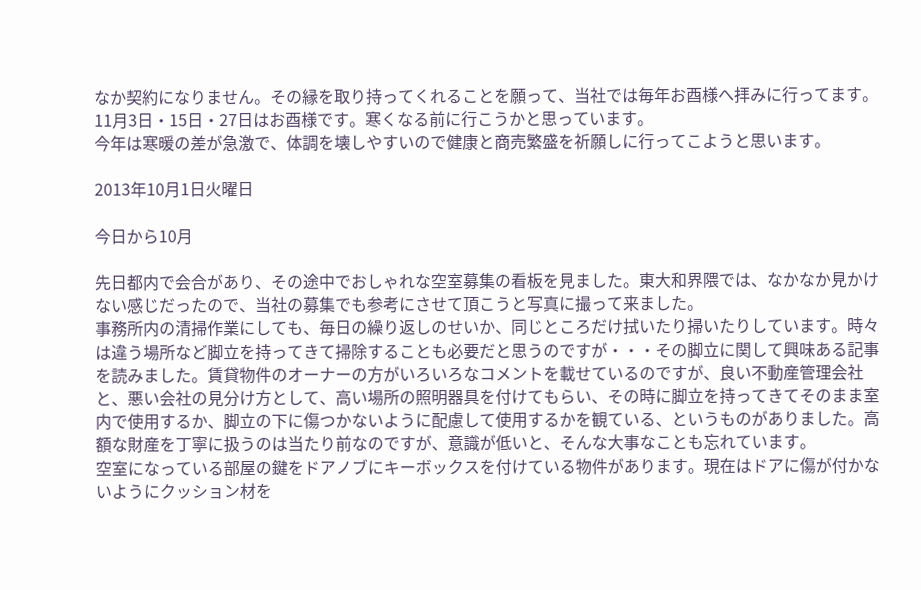なか契約になりません。その縁を取り持ってくれることを願って、当社では毎年お酉様へ拝みに行ってます。
11月3日・15日・27日はお酉様です。寒くなる前に行こうかと思っています。
今年は寒暖の差が急激で、体調を壊しやすいので健康と商売繁盛を祈願しに行ってこようと思います。

2013年10月1日火曜日

今日から10月

先日都内で会合があり、その途中でおしゃれな空室募集の看板を見ました。東大和界隈では、なかなか見かけない感じだったので、当社の募集でも参考にさせて頂こうと写真に撮って来ました。
事務所内の清掃作業にしても、毎日の繰り返しのせいか、同じところだけ拭いたり掃いたりしています。時々は違う場所など脚立を持ってきて掃除することも必要だと思うのですが・・・その脚立に関して興味ある記事を読みました。賃貸物件のオーナーの方がいろいろなコメントを載せているのですが、良い不動産管理会社と、悪い会社の見分け方として、高い場所の照明器具を付けてもらい、その時に脚立を持ってきてそのまま室内で使用するか、脚立の下に傷つかないように配慮して使用するかを観ている、というものがありました。高額な財産を丁寧に扱うのは当たり前なのですが、意識が低いと、そんな大事なことも忘れています。
空室になっている部屋の鍵をドアノブにキーボックスを付けている物件があります。現在はドアに傷が付かないようにクッション材を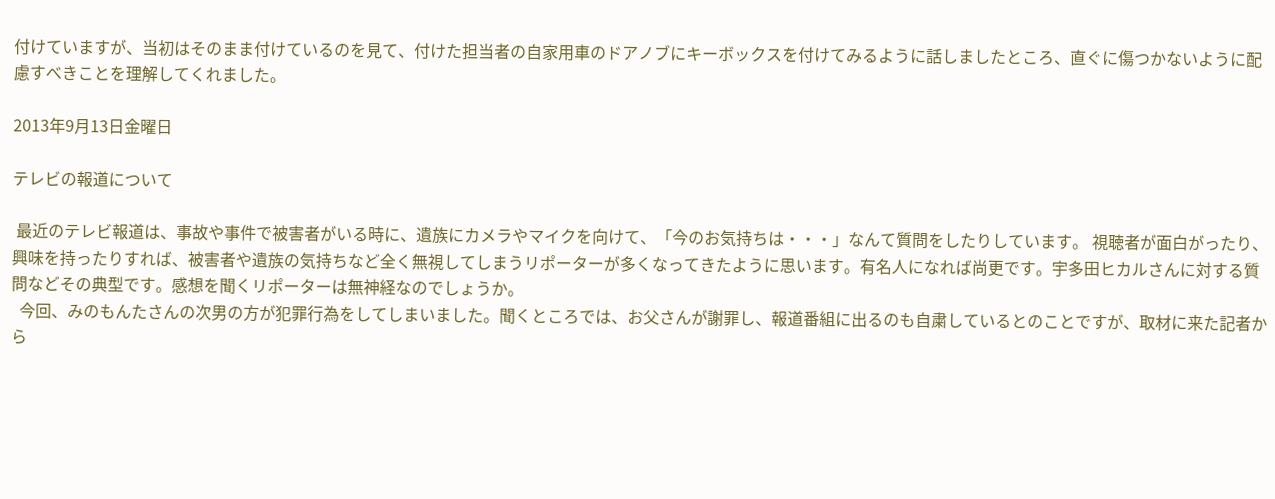付けていますが、当初はそのまま付けているのを見て、付けた担当者の自家用車のドアノブにキーボックスを付けてみるように話しましたところ、直ぐに傷つかないように配慮すべきことを理解してくれました。

2013年9月13日金曜日

テレビの報道について

 最近のテレビ報道は、事故や事件で被害者がいる時に、遺族にカメラやマイクを向けて、「今のお気持ちは・・・」なんて質問をしたりしています。 視聴者が面白がったり、興味を持ったりすれば、被害者や遺族の気持ちなど全く無視してしまうリポーターが多くなってきたように思います。有名人になれば尚更です。宇多田ヒカルさんに対する質問などその典型です。感想を聞くリポーターは無神経なのでしょうか。
  今回、みのもんたさんの次男の方が犯罪行為をしてしまいました。聞くところでは、お父さんが謝罪し、報道番組に出るのも自粛しているとのことですが、取材に来た記者から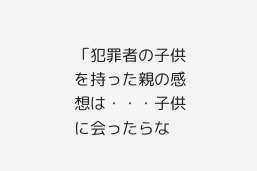「犯罪者の子供を持った親の感想は・・・子供に会ったらな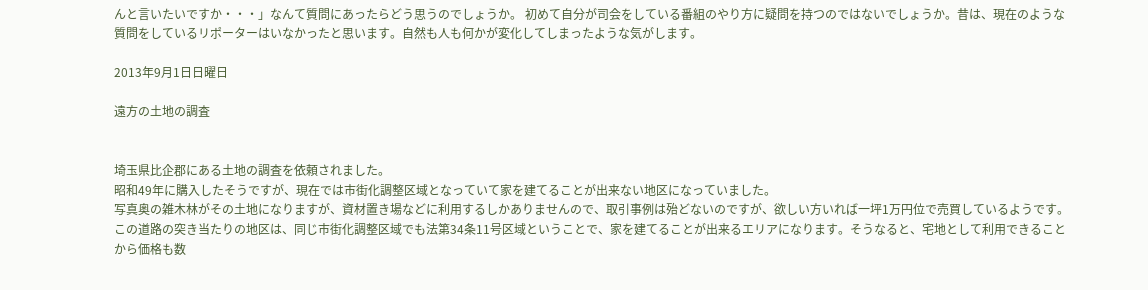んと言いたいですか・・・」なんて質問にあったらどう思うのでしょうか。 初めて自分が司会をしている番組のやり方に疑問を持つのではないでしょうか。昔は、現在のような質問をしているリポーターはいなかったと思います。自然も人も何かが変化してしまったような気がします。

2013年9月1日日曜日

遠方の土地の調査


埼玉県比企郡にある土地の調査を依頼されました。
昭和49年に購入したそうですが、現在では市街化調整区域となっていて家を建てることが出来ない地区になっていました。
写真奥の雑木林がその土地になりますが、資材置き場などに利用するしかありませんので、取引事例は殆どないのですが、欲しい方いれば一坪1万円位で売買しているようです。この道路の突き当たりの地区は、同じ市街化調整区域でも法第34条11号区域ということで、家を建てることが出来るエリアになります。そうなると、宅地として利用できることから価格も数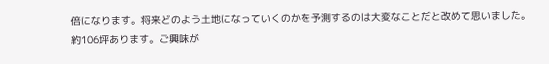倍になります。将来どのよう土地になっていくのかを予測するのは大変なことだと改めて思いました。
約106坪あります。ご興味が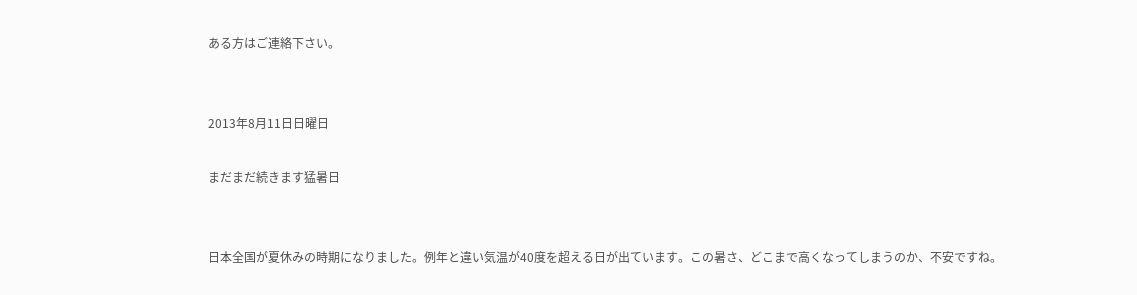ある方はご連絡下さい。


2013年8月11日日曜日

まだまだ続きます猛暑日


日本全国が夏休みの時期になりました。例年と違い気温が40度を超える日が出ています。この暑さ、どこまで高くなってしまうのか、不安ですね。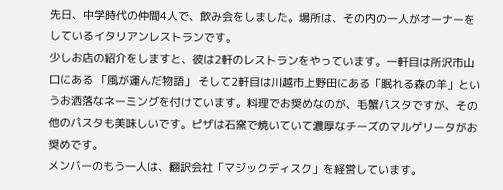先日、中学時代の仲間4人で、飲み会をしました。場所は、その内の一人がオーナーをしているイタリアンレストランです。
少しお店の紹介をしますと、彼は2軒のレストランをやっています。一軒目は所沢市山口にある 「風が運んだ物語」 そして2軒目は川越市上野田にある「眠れる森の羊」というお洒落なネーミングを付けています。料理でお奨めなのが、毛蟹パスタですが、その他のパスタも美味しいです。ピザは石窯で焼いていて濃厚なチーズのマルゲリータがお奨めです。
メンバーのもう一人は、翻訳会社「マジックディスク」を経営しています。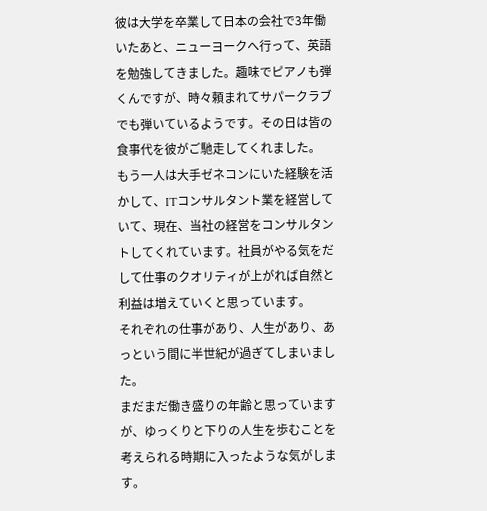彼は大学を卒業して日本の会社で3年働いたあと、ニューヨークへ行って、英語を勉強してきました。趣味でピアノも弾くんですが、時々頼まれてサパークラブでも弾いているようです。その日は皆の食事代を彼がご馳走してくれました。
もう一人は大手ゼネコンにいた経験を活かして、ITコンサルタント業を経営していて、現在、当社の経営をコンサルタントしてくれています。社員がやる気をだして仕事のクオリティが上がれば自然と利益は増えていくと思っています。
それぞれの仕事があり、人生があり、あっという間に半世紀が過ぎてしまいました。
まだまだ働き盛りの年齢と思っていますが、ゆっくりと下りの人生を歩むことを考えられる時期に入ったような気がします。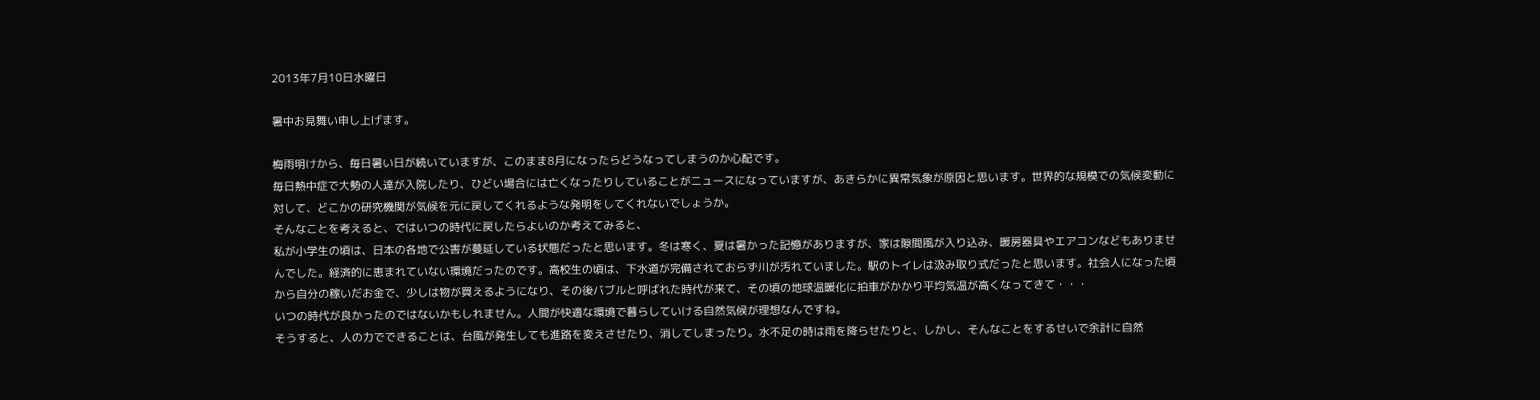2013年7月10日水曜日

暑中お見舞い申し上げます。

梅雨明けから、毎日暑い日が続いていますが、このまま8月になったらどうなってしまうのか心配です。
毎日熱中症で大勢の人達が入院したり、ひどい場合には亡くなったりしていることがニュースになっていますが、あきらかに異常気象が原因と思います。世界的な規模での気候変動に対して、どこかの研究機関が気候を元に戻してくれるような発明をしてくれないでしょうか。
そんなことを考えると、ではいつの時代に戻したらよいのか考えてみると、
私が小学生の頃は、日本の各地で公害が蔓延している状態だったと思います。冬は寒く、夏は暑かった記憶がありますが、家は隙間風が入り込み、暖房器具やエアコンなどもありませんでした。経済的に恵まれていない環境だったのです。高校生の頃は、下水道が完備されておらず川が汚れていました。駅のトイレは汲み取り式だったと思います。社会人になった頃から自分の稼いだお金で、少しは物が買えるようになり、その後バブルと呼ばれた時代が来て、その頃の地球温暖化に拍車がかかり平均気温が高くなってきて・・・
いつの時代が良かったのではないかもしれません。人間が快適な環境で暮らしていける自然気候が理想なんですね。
そうすると、人の力でできることは、台風が発生しても進路を変えさせたり、消してしまったり。水不足の時は雨を降らせたりと、しかし、そんなことをするせいで余計に自然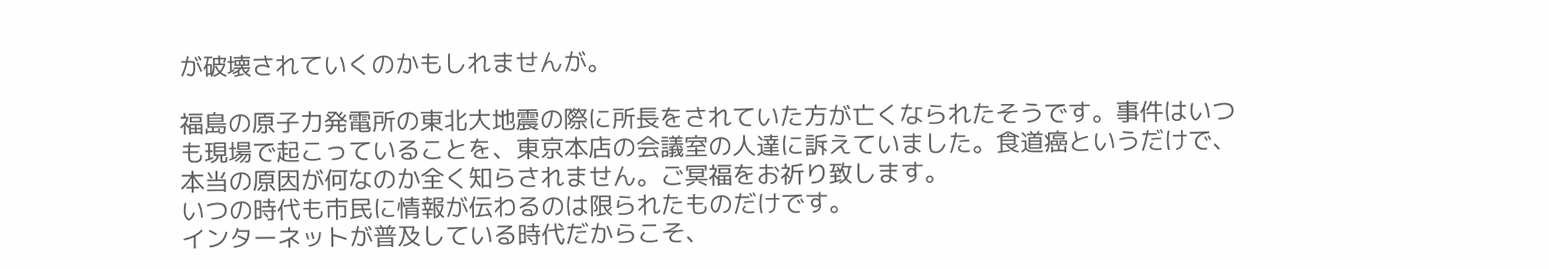が破壊されていくのかもしれませんが。

福島の原子力発電所の東北大地震の際に所長をされていた方が亡くなられたそうです。事件はいつも現場で起こっていることを、東京本店の会議室の人達に訴えていました。食道癌というだけで、本当の原因が何なのか全く知らされません。ご冥福をお祈り致します。
いつの時代も市民に情報が伝わるのは限られたものだけです。
インターネットが普及している時代だからこそ、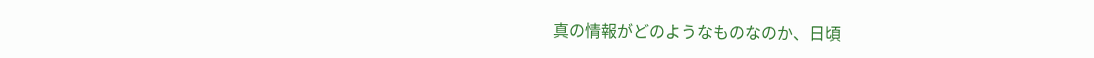真の情報がどのようなものなのか、日頃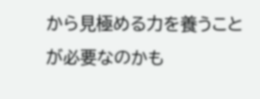から見極める力を養うことが必要なのかも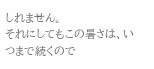しれません。
それにしてもこの暑さは、いつまで続くので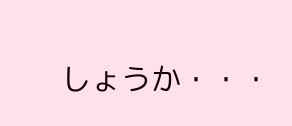しょうか・・・